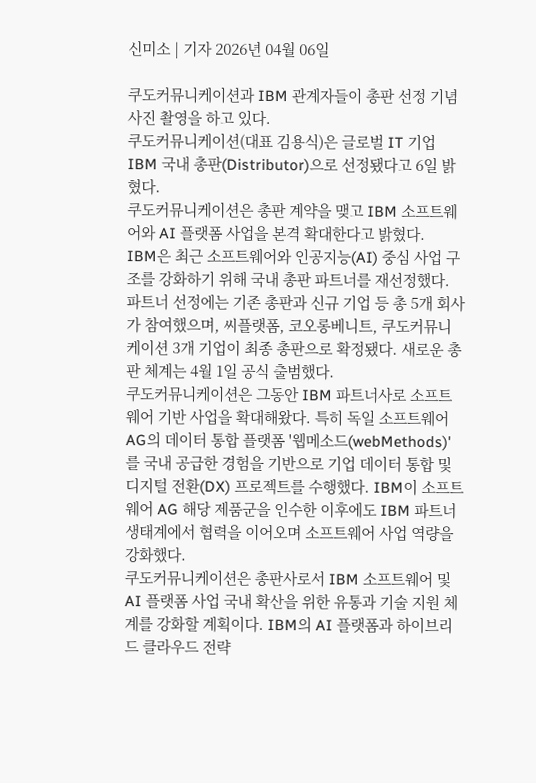신미소 | 기자 2026년 04월 06일

쿠도커뮤니케이션과 IBM 관계자들이 총판 선정 기념 사진 촬영을 하고 있다.
쿠도커뮤니케이션(대표 김용식)은 글로벌 IT 기업 IBM 국내 총판(Distributor)으로 선정됐다고 6일 밝혔다.
쿠도커뮤니케이션은 총판 계약을 맺고 IBM 소프트웨어와 AI 플랫폼 사업을 본격 확대한다고 밝혔다.
IBM은 최근 소프트웨어와 인공지능(AI) 중심 사업 구조를 강화하기 위해 국내 총판 파트너를 재선정했다. 파트너 선정에는 기존 총판과 신규 기업 등 총 5개 회사가 참여했으며, 씨플랫폼, 코오롱베니트, 쿠도커뮤니케이션 3개 기업이 최종 총판으로 확정됐다. 새로운 총판 체계는 4월 1일 공식 출범했다.
쿠도커뮤니케이션은 그동안 IBM 파트너사로 소프트웨어 기반 사업을 확대해왔다. 특히 독일 소프트웨어 AG의 데이터 통합 플랫폼 '웹메소드(webMethods)'를 국내 공급한 경험을 기반으로 기업 데이터 통합 및 디지털 전환(DX) 프로젝트를 수행했다. IBM이 소프트웨어 AG 해당 제품군을 인수한 이후에도 IBM 파트너 생태계에서 협력을 이어오며 소프트웨어 사업 역량을 강화했다.
쿠도커뮤니케이션은 총판사로서 IBM 소프트웨어 및 AI 플랫폼 사업 국내 확산을 위한 유통과 기술 지원 체계를 강화할 계획이다. IBM의 AI 플랫폼과 하이브리드 클라우드 전략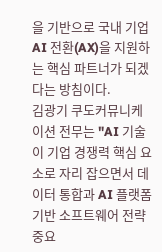을 기반으로 국내 기업 AI 전환(AX)을 지원하는 핵심 파트너가 되겠다는 방침이다.
김광기 쿠도커뮤니케이션 전무는 "AI 기술이 기업 경쟁력 핵심 요소로 자리 잡으면서 데이터 통합과 AI 플랫폼 기반 소프트웨어 전략 중요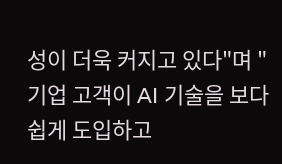성이 더욱 커지고 있다"며 "기업 고객이 AI 기술을 보다 쉽게 도입하고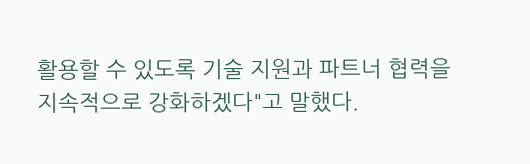활용할 수 있도록 기술 지원과 파트너 협력을 지속적으로 강화하겠다"고 말했다.